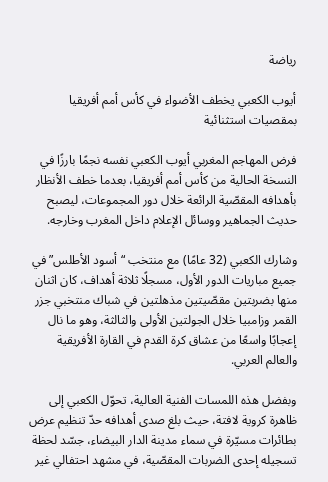رياضة

أيوب الكعبي يخطف الأضواء في كأس أمم أفريقيا بمقصيات استثنائية

فرض المهاجم المغربي أيوب الكعبي نفسه نجمًا بارزًا في النسخة الحالية من كأس أمم أفريقيا، بعدما خطف الأنظار بأهدافه المقصّية الرائعة خلال دور المجموعات، ليصبح حديث الجماهير ووسائل الإعلام داخل المغرب وخارجه.

وشارك الكعبي (32 عامًا) مع منتخب “أسود الأطلس” في جميع مباريات الدور الأول، مسجلًا ثلاثة أهداف، كان اثنان منها بضربتين مقصّيتين مذهلتين في شباك منتخبي جزر القمر وزامبيا خلال الجولتين الأولى والثالثة، وهو ما نال إعجابًا واسعًا من عشاق كرة القدم في القارة الأفريقية والعالم العربي.

وبفضل هذه اللمسات الفنية العالية، تحوّل الكعبي إلى ظاهرة كروية لافتة، حيث بلغ صدى أهدافه حدّ تنظيم عرض بطائرات مسيّرة في سماء مدينة الدار البيضاء، جسّد لحظة تسجيله إحدى الضربات المقصّية، في مشهد احتفالي غير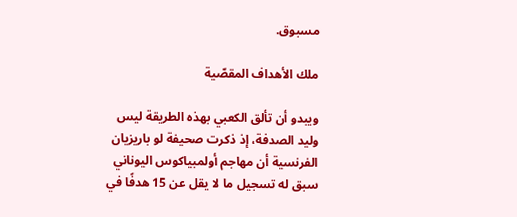مسبوق.

ملك الأهداف المقصّية

ويبدو أن تألق الكعبي بهذه الطريقة ليس وليد الصدفة، إذ ذكرت صحيفة لو باريزيان الفرنسية أن مهاجم أولمبياكوس اليوناني سبق له تسجيل ما لا يقل عن 15 هدفًا في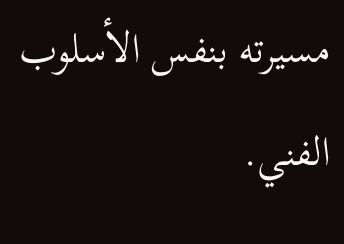مسيرته بنفس الأسلوب الفني.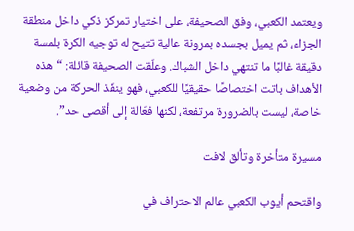ويعتمد الكعبي، وفق الصحيفة، على اختيار تمركز ذكي داخل منطقة الجزاء، ثم يميل بجسده بمرونة عالية تتيح له توجيه الكرة بلمسة دقيقة غالبًا ما تنتهي داخل الشباك. وعلّقت الصحيفة قائلة: “هذه الأهداف باتت اختصاصًا حقيقيًا للكعبي، فهو ينفّذ الحركة من وضعية خاصة، ليست بالضرورة مرتفعة، لكنها فعّالة إلى أقصى حد”.

مسيرة متأخرة وتألق لافت

واقتحم أيوب الكعبي عالم الاحتراف في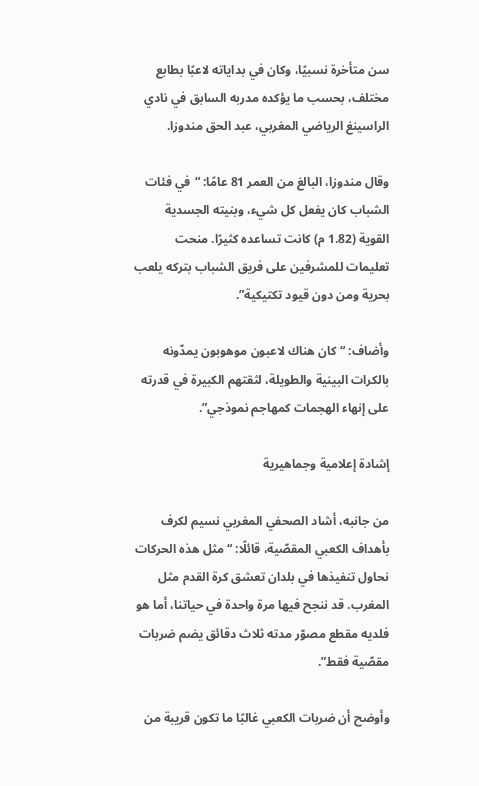سن متأخرة نسبيًا، وكان في بداياته لاعبًا بطابع مختلف، بحسب ما يؤكده مدربه السابق في نادي الراسينغ الرياضي المغربي، عبد الحق مندوزا.

وقال مندوزا، البالغ من العمر 81 عامًا: “في فئات الشباب كان يفعل كل شيء، وبنيته الجسدية القوية (1.82 م) كانت تساعده كثيرًا. منحت تعليمات للمشرفين على فريق الشباب بتركه يلعب بحرية ومن دون قيود تكتيكية”.

وأضاف: “كان هناك لاعبون موهوبون يمدّونه بالكرات البينية والطويلة، لثقتهم الكبيرة في قدرته على إنهاء الهجمات كمهاجم نموذجي”.

إشادة إعلامية وجماهيرية

من جانبه، أشاد الصحفي المغربي نسيم لكرف بأهداف الكعبي المقصّية، قائلًا: “مثل هذه الحركات نحاول تنفيذها في بلدان تعشق كرة القدم مثل المغرب. قد ننجح فيها مرة واحدة في حياتنا، أما هو فلديه مقطع مصوّر مدته ثلاث دقائق يضم ضربات مقصّية فقط”.

وأوضح أن ضربات الكعبي غالبًا ما تكون قريبة من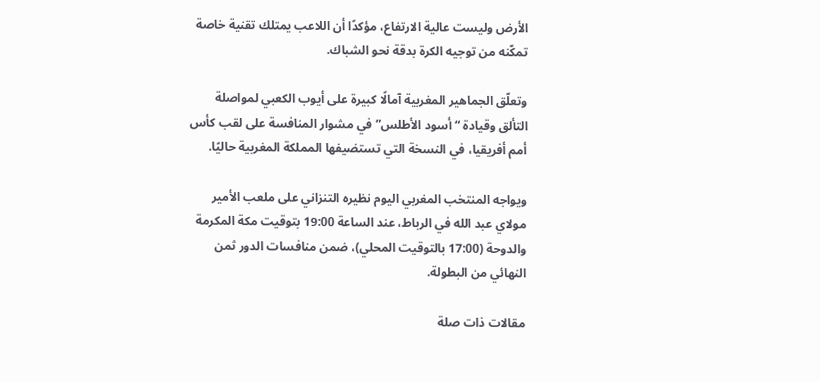الأرض وليست عالية الارتفاع، مؤكدًا أن اللاعب يمتلك تقنية خاصة تمكّنه من توجيه الكرة بدقة نحو الشباك.

وتعلّق الجماهير المغربية آمالًا كبيرة على أيوب الكعبي لمواصلة التألق وقيادة “أسود الأطلس” في مشوار المنافسة على لقب كأس أمم أفريقيا، في النسخة التي تستضيفها المملكة المغربية حاليًا.

ويواجه المنتخب المغربي اليوم نظيره التنزاني على ملعب الأمير مولاي عبد الله في الرباط، عند الساعة 19:00 بتوقيت مكة المكرمة والدوحة (17:00 بالتوقيت المحلي)، ضمن منافسات الدور ثمن النهائي من البطولة.

مقالات ذات صلة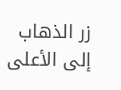زر الذهاب إلى الأعلى